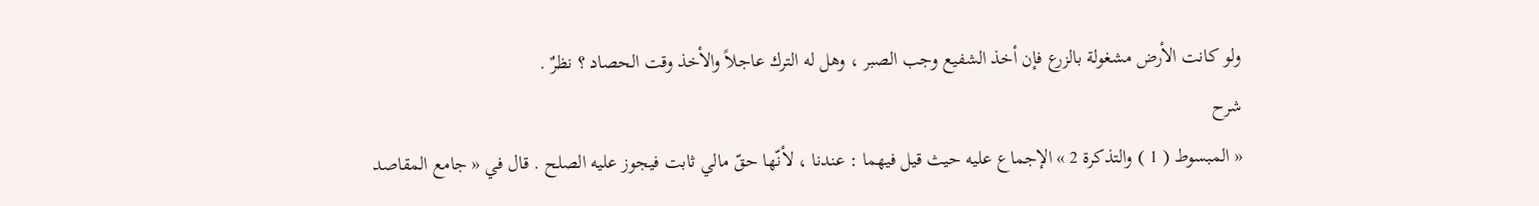ولو كانت الأرض مشغولة بالزرع فإن أخذ الشفيع وجب الصبر ، وهل له الترك عاجلاً والأخذ وقت الحصاد ؟ نظرٌ .
شرح
« المبسوط ( 1 ) والتذكرة 2 » الإجماع عليه حيث قيل فيهما : عندنا ، لأنّها حقّ مالي ثابت فيجوز عليه الصلح . قال في « جامع المقاصد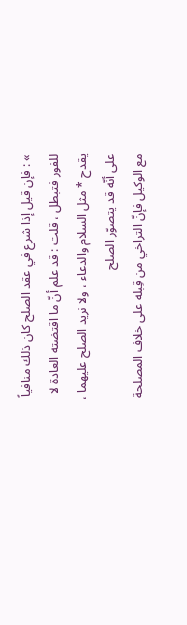» : فإن قيل إذا شرع في عقد الصلح كان ذلك منافياً للفور فتبطل ، قلت : قد علم أنّ ما اقتضته العادة لا يقدح * مثل السلام والدعاء ، ولا نريد الصلح عليهما ، على أنّه قد يتصوّر الصلح
مع الوكيل فإنّ التراخي من قِبله على خلاف المصلحة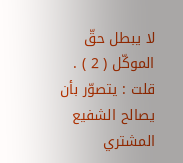لا يبطل حقّ الموكّل ( 2 ) . قلت : يتصوّر بأن يصالح الشفيع المشتري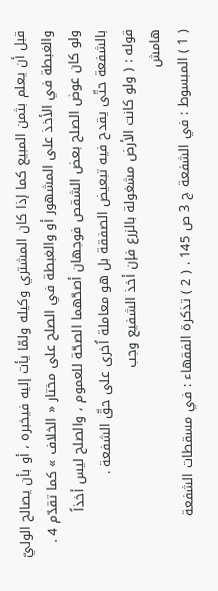قبل أن يعلم بثمن المبيع كما إذا كان المشتري وكيله ولمّا يأت إليه فيخبره ، أو بأن يصالح الوليّ والغبطة في الأخذ على المشهور أو والغبطة في الصلح على مختار « الخلاف » كما تقدّم 4 . ولو كان عوض الصلح بعض الشقص فوجهان أصحّهما الصحّة للعموم ، والصلح ليس أخذاً بالشفعة حتّى يقدح فيه تبعيض الصفقة بل هو معاملة اُخرى على حقّ الشفعة .
قوله : ( ولو كانت الأرض مشغولة بالزرع فإن أخذ الشفيع وجب
هامش
( 1 ) المبسوط : في الشفعة ج 3 ص 145 . ( 2 ) تذكرة الفقهاء : في مسقطات الشفعة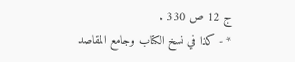ج 12 ص 330 .
* - كذا في نسخ الكتاب وجامع المقاصد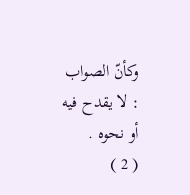وكأنّ الصواب : لا يقدح فيه أو نحوه .
( 2 )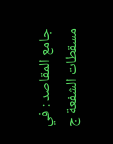جامع المقاصد : في مسقطات الشفعة ج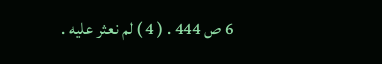6 ص 444 . ( 4 ) لم نعثر عليه .